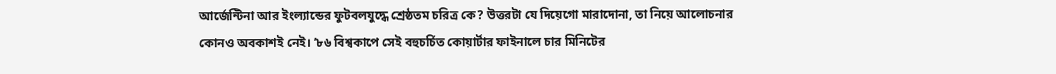আর্জেন্টিনা আর ইংল্যান্ডের ফুটবলযুদ্ধে শ্রেষ্ঠতম চরিত্র কে? উত্তরটা যে দিয়েগো মারাদোনা, তা নিয়ে আলোচনার কোনও অবকাশই নেই। ’৮৬ বিশ্বকাপে সেই বহুচর্চিত কোয়ার্টার ফাইনালে চার মিনিটের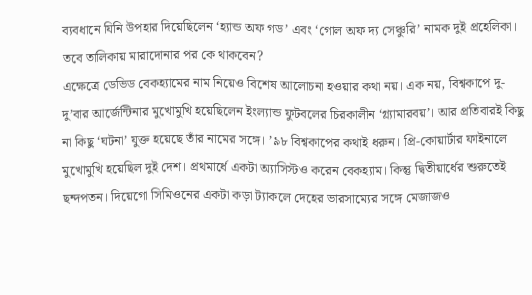ব্যবধানে যিনি উপহার দিয়েছিলেন ‘হ্যান্ড অফ গড’ এবং ‘গোল অফ দ্য সেঞ্চুরি’ নামক দুই প্রহেলিকা। তবে তালিকায় মারাদোনার পর কে থাকবেন?
এক্ষেত্রে ডেভিড বেকহ্যামের নাম নিয়েও বিশেষ আলোচনা হওয়ার কথা নয়। এক নয়, বিশ্বকাপে দু-দু’বার আর্জেন্টিনার মুখোমুখি হয়েছিলেন ইংল্যান্ড ফুটবলের চিরকালীন ‘গ্ল্যামারবয়’। আর প্রতিবারই কিছু না কিছু ‘ঘটনা’ যুক্ত হয়েছে তাঁর নামের সঙ্গে। ’৯৮ বিশ্বকাপের কথাই ধরুন। প্রি-কোয়ার্টার ফাইনালে মুখোমুখি হয়েছিল দুই দেশ। প্রথমার্ধে একটা অ্যাসিস্টও করেন বেকহ্যাম। কিন্তু দ্বিতীয়ার্ধের শুরুতেই ছন্দপতন। দিয়েগো সিমিওনের একটা কড়া ট্যাকলে দেহের ভারসাম্যের সঙ্গে মেজাজও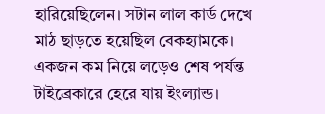হারিয়েছিলেন। সটান লাল কার্ড দেখে মাঠ ছাড়তে হয়েছিল বেকহ্যামকে। একজন কম নিয়ে লড়েও শেষ পর্যন্ত টাইব্রেকারে হেরে যায় ইংল্যান্ড।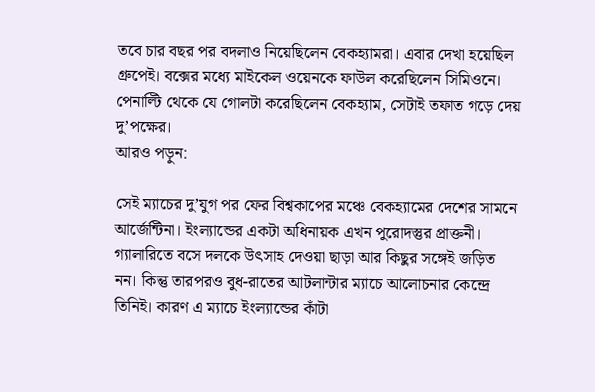তবে চার বছর পর বদলাও নিয়েছিলেন বেকহ্যামরা। এবার দেখা হয়েছিল গ্রুপেই। বক্সের মধ্যে মাইকেল ওয়েনকে ফাউল করেছিলেন সিমিওনে। পেনাল্টি থেকে যে গোলটা করেছিলেন বেকহ্যাম, সেটাই তফাত গড়ে দেয় দু’পক্ষের।
আরও পড়ুন:

সেই ম্যাচের দু’যুগ পর ফের বিশ্বকাপের মঞ্চে বেকহ্যামের দেশের সামনে আর্জেন্টিনা। ইংল্যান্ডের একটা অধিনায়ক এখন পুরোদস্তুর প্রাক্তনী। গ্যালারিতে বসে দলকে উৎসাহ দেওয়া ছাড়া আর কিছুর সঙ্গেই জড়িত নন। কিন্তু তারপরও বুধ-রাতের আটলান্টার ম্যাচে আলোচনার কেন্দ্রে তিনিই। কারণ এ ম্যাচে ইংল্যান্ডের কাঁটা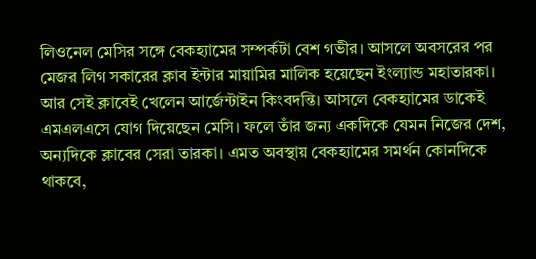লিওনেল মেসির সঙ্গে বেকহ্যামের সম্পর্কটা বেশ গভীর। আসলে অবসরের পর মেজর লিগ সকারের ক্লাব ইন্টার মায়ামির মালিক হয়েছেন ইংল্যান্ড মহাতারকা। আর সেই ক্লাবেই খেলেন আর্জেন্টাইন কিংবদন্তি। আসলে বেকহ্যামের ডাকেই এমএলএসে যোগ দিয়েছেন মেসি। ফলে তাঁর জন্য একদিকে যেমন নিজের দেশ, অন্যদিকে ক্লাবের সেরা তারকা। এমত অবস্থায় বেকহ্যামের সমর্থন কোনদিকে থাকবে,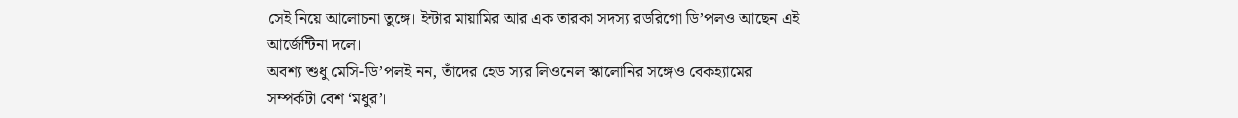সেই নিয়ে আলোচনা তুঙ্গে। ইন্টার মায়ামির আর এক তারকা সদস্য রডরিগো ডি’পলও আছেন এই আর্জেন্টিনা দলে।
অবশ্য শুধু মেসি-ডি’পলই নন, তাঁদের হেড স্যর লিওনেল স্কালোনির সঙ্গেও বেকহ্যামের সম্পর্কটা বেশ ‘মধুর’।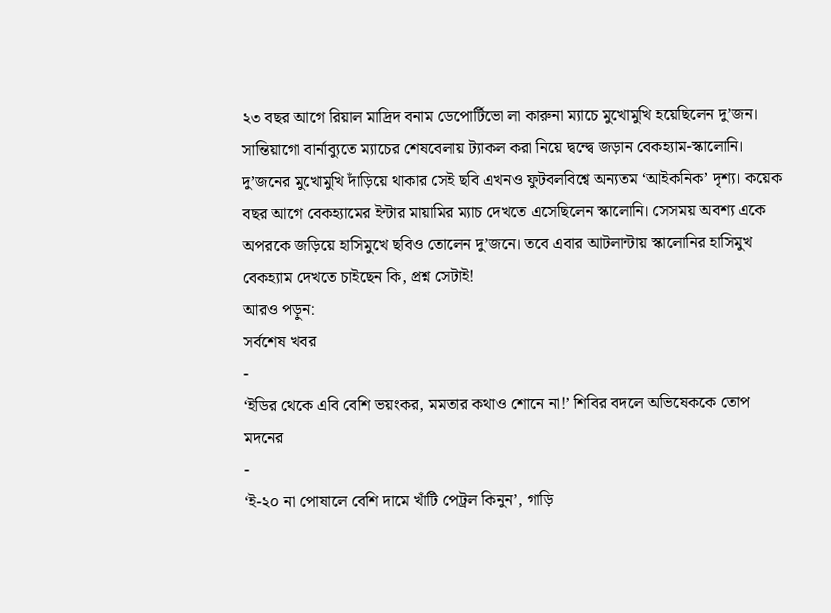২৩ বছর আগে রিয়াল মাদ্রিদ বনাম ডেপোর্টিভো লা কারুনা ম্যাচে মুখোমুখি হয়েছিলেন দু’জন। সান্তিয়াগো বার্নাব্যুতে ম্যাচের শেষবেলায় ট্যাকল করা নিয়ে দ্বন্দ্বে জড়ান বেকহ্যাম-স্কালোনি। দু’জনের মুখোমুখি দাঁড়িয়ে থাকার সেই ছবি এখনও ফুটবলবিশ্বে অন্যতম ‘আইকনিক’ দৃশ্য। কয়েক বছর আগে বেকহ্যামের ইন্টার মায়ামির ম্যাচ দেখতে এসেছিলেন স্কালোনি। সেসময় অবশ্য একে অপরকে জড়িয়ে হাসিমুখে ছবিও তোলেন দু’জনে। তবে এবার আটলান্টায় স্কালোনির হাসিমুখ বেকহ্যাম দেখতে চাইছেন কি, প্রশ্ন সেটাই!
আরও পড়ুন:
সর্বশেষ খবর
-
‘ইডির থেকে এবি বেশি ভয়ংকর, মমতার কথাও শোনে না!’ শিবির বদলে অভিষেককে তোপ মদনের
-
‘ই-২০ না পোষালে বেশি দামে খাঁটি পেট্রল কিনুন’, গাড়ি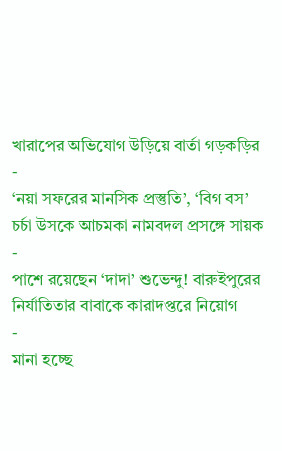খারাপের অভিযোগ উড়িয়ে বার্তা গড়কড়ির
-
‘নয়া সফরের মানসিক প্রস্তুতি’, ‘বিগ বস’ চর্চা উসকে আচমকা নামবদল প্রসঙ্গে সায়ক
-
পাশে রয়েছেন ‘দাদা’ শুভেন্দু! বারুইপুরের নির্যাতিতার বাবাকে কারাদপ্তরে নিয়োগ
-
মানা হচ্ছে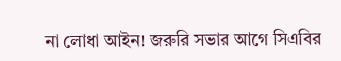না লোধা আইন! জরুরি সভার আগে সিএবির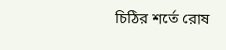চিঠির শর্তে রোষ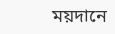ময়দানে